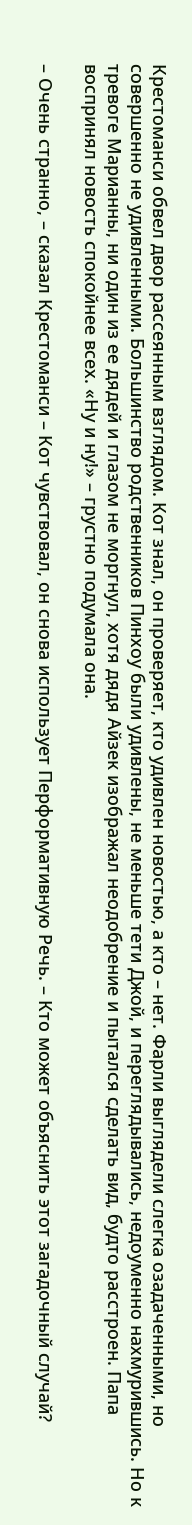Крестоманси обвел двор рассеянным взглядом. Кот знал, он проверяет, кто удивлен новостью, а кто – нет. Фарли выглядели слегка озадаченными, но совершенно не удивленными. Большинство родственников Пинхоу были удивлены, не меньше тети Джой, и переглядывались, недоуменно нахмурившись. Но к тревоге Марианны, ни один из ее дядей и глазом не моргнул, хотя дядя Айзек изображал неодобрение и пытался сделать вид, будто расстроен. Папа воспринял новость спокойнее всех. «Ну и ну!» – грустно подумала она.

– Очень странно, – сказал Крестоманси – Кот чувствовал, он снова использует Перформативную Речь. – Кто может объяснить этот загадочный случай?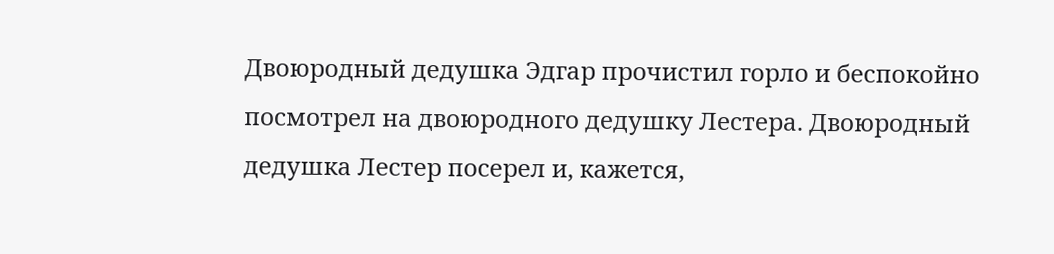Двоюродный дедушка Эдгар прочистил горло и беспокойно посмотрел на двоюродного дедушку Лестера. Двоюродный дедушка Лестер посерел и, кажется,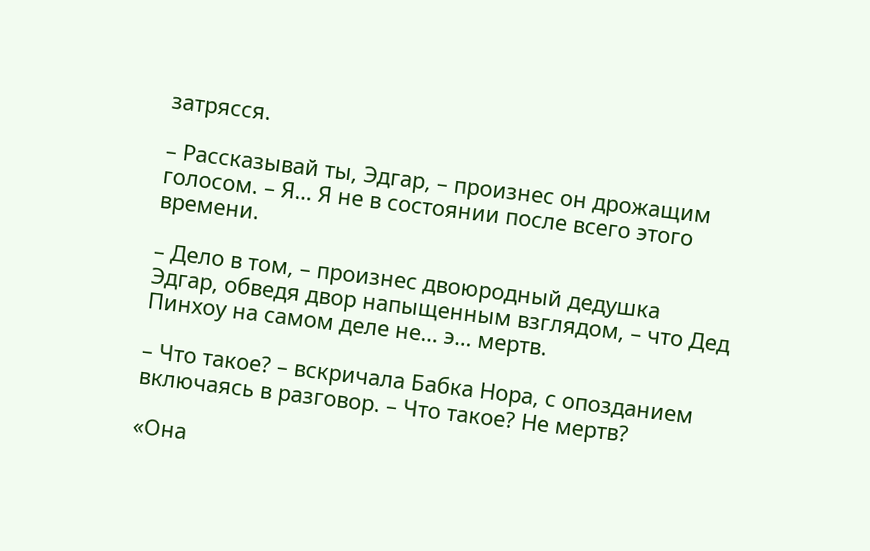затрясся.

– Рассказывай ты, Эдгар, – произнес он дрожащим голосом. – Я… Я не в состоянии после всего этого времени.

– Дело в том, – произнес двоюродный дедушка Эдгар, обведя двор напыщенным взглядом, – что Дед Пинхоу на самом деле не… э… мертв.

– Что такое? – вскричала Бабка Нора, с опозданием включаясь в разговор. – Что такое? Не мертв?

«Она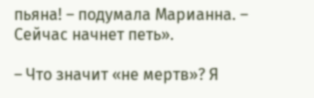пьяна! – подумала Марианна. – Сейчас начнет петь».

– Что значит «не мертв»? Я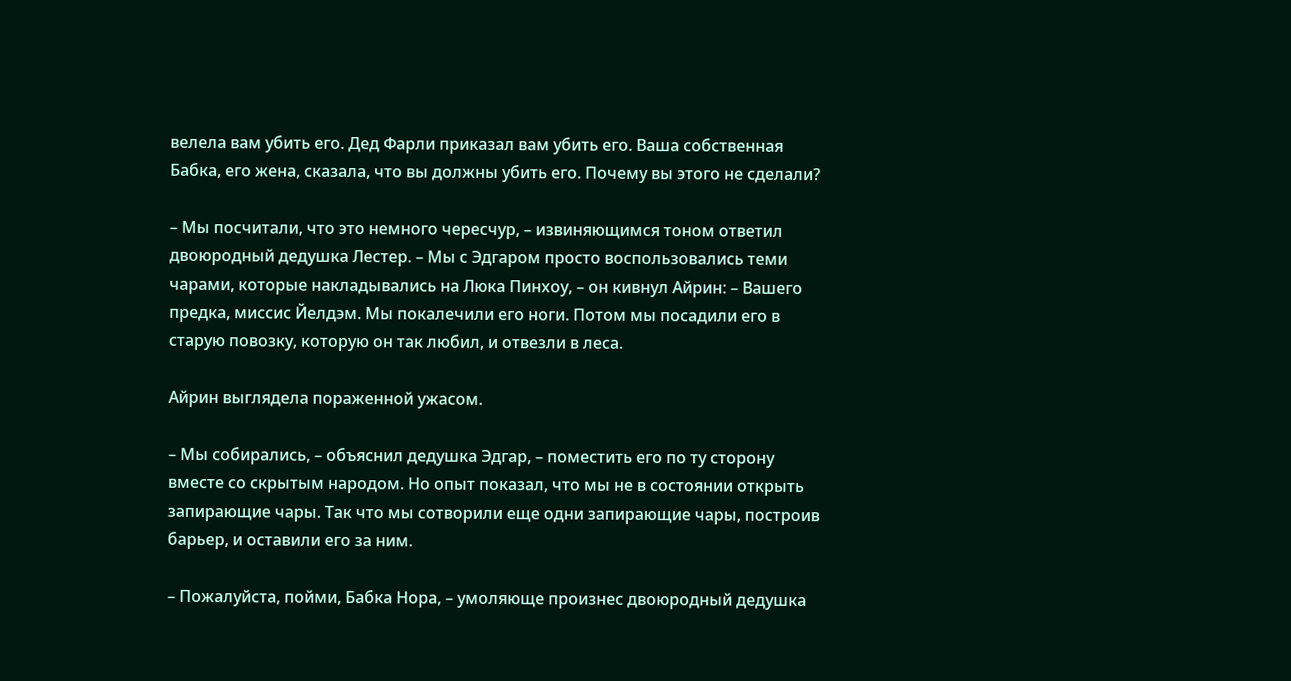велела вам убить его. Дед Фарли приказал вам убить его. Ваша собственная Бабка, его жена, сказала, что вы должны убить его. Почему вы этого не сделали?

– Мы посчитали, что это немного чересчур, – извиняющимся тоном ответил двоюродный дедушка Лестер. – Мы с Эдгаром просто воспользовались теми чарами, которые накладывались на Люка Пинхоу, – он кивнул Айрин: – Вашего предка, миссис Йелдэм. Мы покалечили его ноги. Потом мы посадили его в старую повозку, которую он так любил, и отвезли в леса.

Айрин выглядела пораженной ужасом.

– Мы собирались, – объяснил дедушка Эдгар, – поместить его по ту сторону вместе со скрытым народом. Но опыт показал, что мы не в состоянии открыть запирающие чары. Так что мы сотворили еще одни запирающие чары, построив барьер, и оставили его за ним.

– Пожалуйста, пойми, Бабка Нора, – умоляюще произнес двоюродный дедушка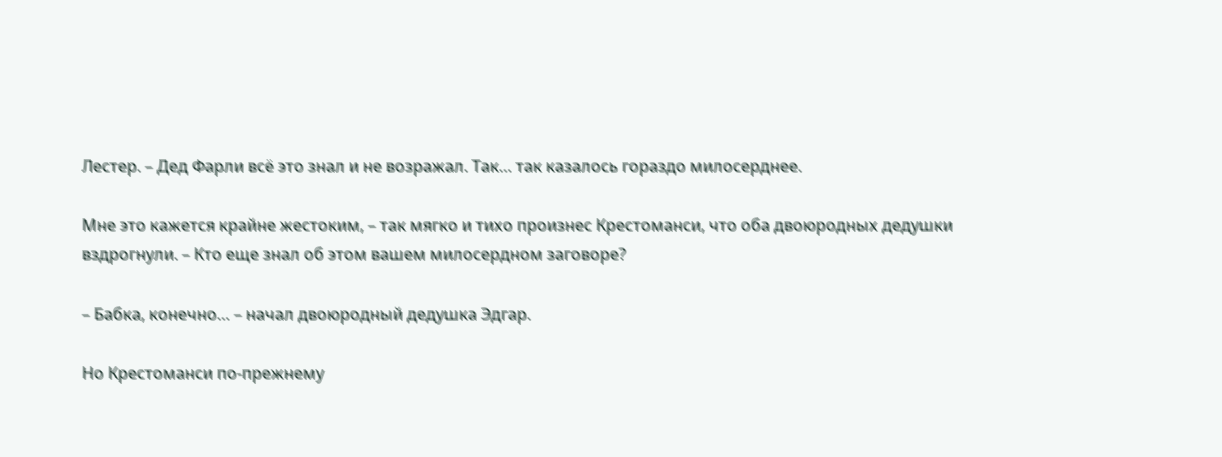Лестер. – Дед Фарли всё это знал и не возражал. Так… так казалось гораздо милосерднее.

Мне это кажется крайне жестоким, – так мягко и тихо произнес Крестоманси, что оба двоюродных дедушки вздрогнули. – Кто еще знал об этом вашем милосердном заговоре?

– Бабка, конечно… – начал двоюродный дедушка Эдгар.

Но Крестоманси по-прежнему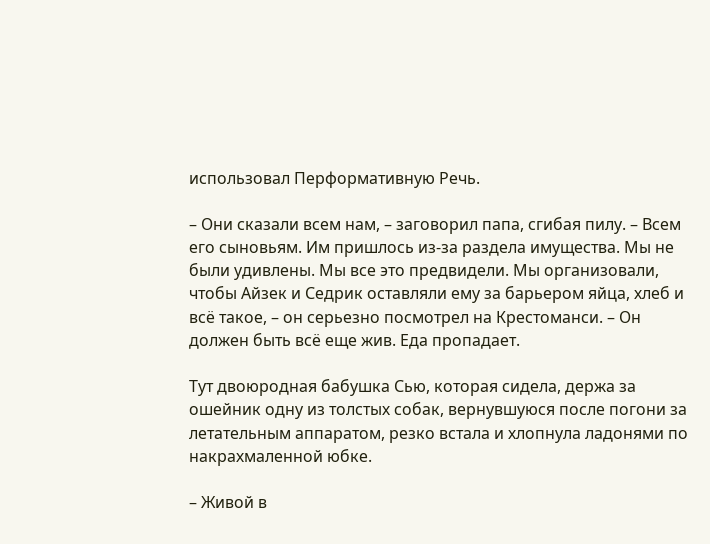использовал Перформативную Речь.

– Они сказали всем нам, – заговорил папа, сгибая пилу. – Всем его сыновьям. Им пришлось из-за раздела имущества. Мы не были удивлены. Мы все это предвидели. Мы организовали, чтобы Айзек и Седрик оставляли ему за барьером яйца, хлеб и всё такое, – он серьезно посмотрел на Крестоманси. – Он должен быть всё еще жив. Еда пропадает.

Тут двоюродная бабушка Сью, которая сидела, держа за ошейник одну из толстых собак, вернувшуюся после погони за летательным аппаратом, резко встала и хлопнула ладонями по накрахмаленной юбке.

– Живой в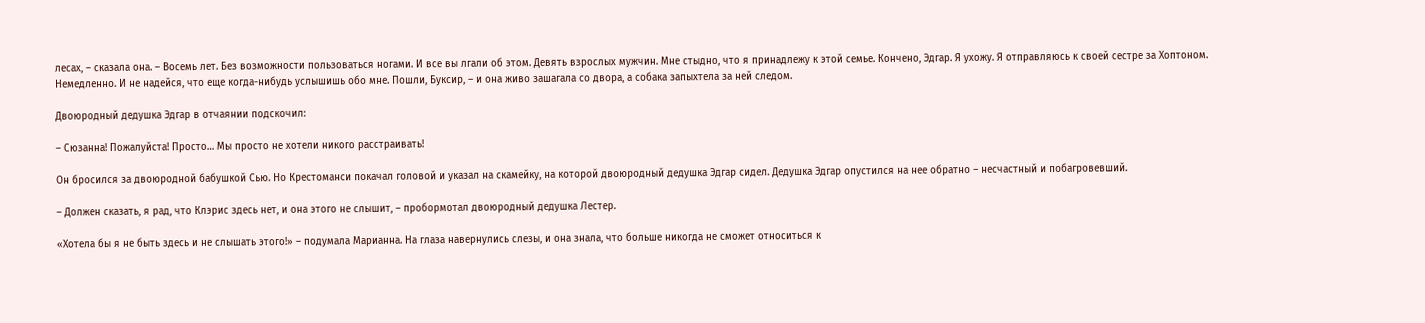лесах, – сказала она. – Восемь лет. Без возможности пользоваться ногами. И все вы лгали об этом. Девять взрослых мужчин. Мне стыдно, что я принадлежу к этой семье. Кончено, Эдгар. Я ухожу. Я отправляюсь к своей сестре за Хоптоном. Немедленно. И не надейся, что еще когда-нибудь услышишь обо мне. Пошли, Буксир, – и она живо зашагала со двора, а собака запыхтела за ней следом.

Двоюродный дедушка Эдгар в отчаянии подскочил:

– Сюзанна! Пожалуйста! Просто… Мы просто не хотели никого расстраивать!

Он бросился за двоюродной бабушкой Сью. Но Крестоманси покачал головой и указал на скамейку, на которой двоюродный дедушка Эдгар сидел. Дедушка Эдгар опустился на нее обратно – несчастный и побагровевший.

– Должен сказать, я рад, что Клэрис здесь нет, и она этого не слышит, – пробормотал двоюродный дедушка Лестер.

«Хотела бы я не быть здесь и не слышать этого!» – подумала Марианна. На глаза навернулись слезы, и она знала, что больше никогда не сможет относиться к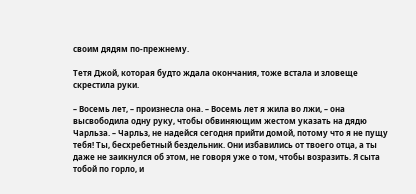своим дядям по-прежнему.

Тетя Джой, которая будто ждала окончания, тоже встала и зловеще скрестила руки.

– Восемь лет, – произнесла она. – Восемь лет я жила во лжи, – она высвободила одну руку, чтобы обвиняющим жестом указать на дядю Чарльза. – Чарльз, не надейся сегодня прийти домой, потому что я не пущу тебя! Ты, бесхребетный бездельник. Они избавились от твоего отца, а ты даже не заикнулся об этом, не говоря уже о том, чтобы возразить. Я сыта тобой по горло, и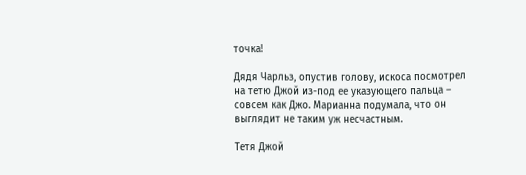точка!

Дядя Чарльз, опустив голову, искоса посмотрел на тетю Джой из-под ее указующего пальца – совсем как Джо. Марианна подумала, что он выглядит не таким уж несчастным.

Тетя Джой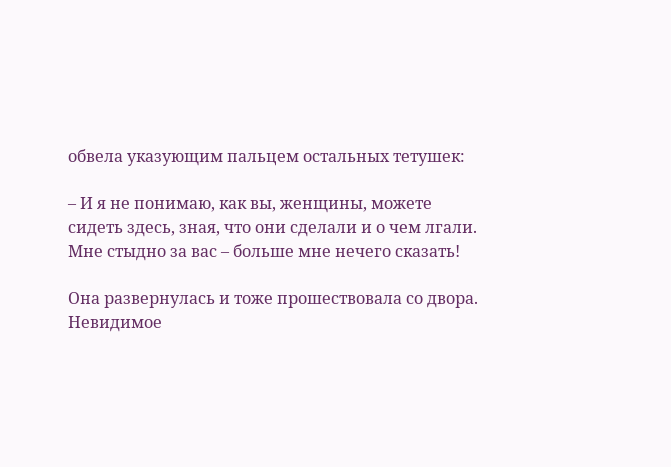обвела указующим пальцем остальных тетушек:

– И я не понимаю, как вы, женщины, можете сидеть здесь, зная, что они сделали и о чем лгали. Мне стыдно за вас – больше мне нечего сказать!

Она развернулась и тоже прошествовала со двора. Невидимое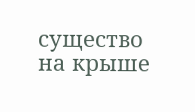существо на крыше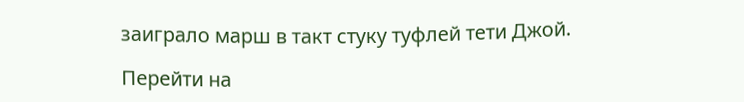заиграло марш в такт стуку туфлей тети Джой.

Перейти на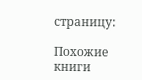страницу:

Похожие книги